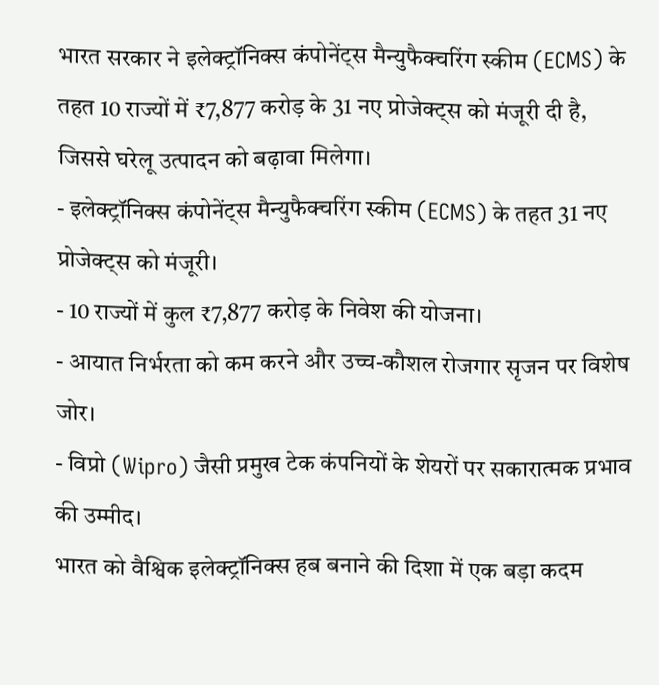भारत सरकार ने इलेक्ट्रॉनिक्स कंपोनेंट्स मैन्युफैक्चरिंग स्कीम (ECMS) के तहत 10 राज्यों में ₹7,877 करोड़ के 31 नए प्रोजेक्ट्स को मंजूरी दी है, जिससे घरेलू उत्पादन को बढ़ावा मिलेगा।
- इलेक्ट्रॉनिक्स कंपोनेंट्स मैन्युफैक्चरिंग स्कीम (ECMS) के तहत 31 नए प्रोजेक्ट्स को मंजूरी।
- 10 राज्यों में कुल ₹7,877 करोड़ के निवेश की योजना।
- आयात निर्भरता को कम करने और उच्च-कौशल रोजगार सृजन पर विशेष जोर।
- विप्रो (Wipro) जैसी प्रमुख टेक कंपनियों के शेयरों पर सकारात्मक प्रभाव की उम्मीद।
भारत को वैश्विक इलेक्ट्रॉनिक्स हब बनाने की दिशा में एक बड़ा कदम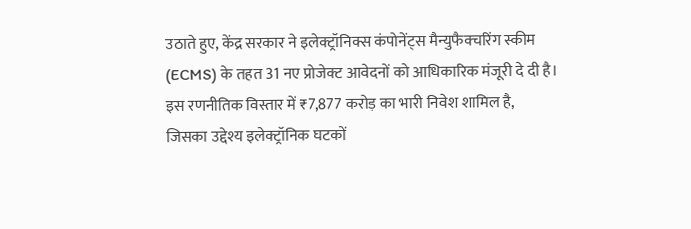उठाते हुए, केंद्र सरकार ने इलेक्ट्रॉनिक्स कंपोनेंट्स मैन्युफैक्चरिंग स्कीम (ECMS) के तहत 31 नए प्रोजेक्ट आवेदनों को आधिकारिक मंजूरी दे दी है। इस रणनीतिक विस्तार में ₹7,877 करोड़ का भारी निवेश शामिल है, जिसका उद्देश्य इलेक्ट्रॉनिक घटकों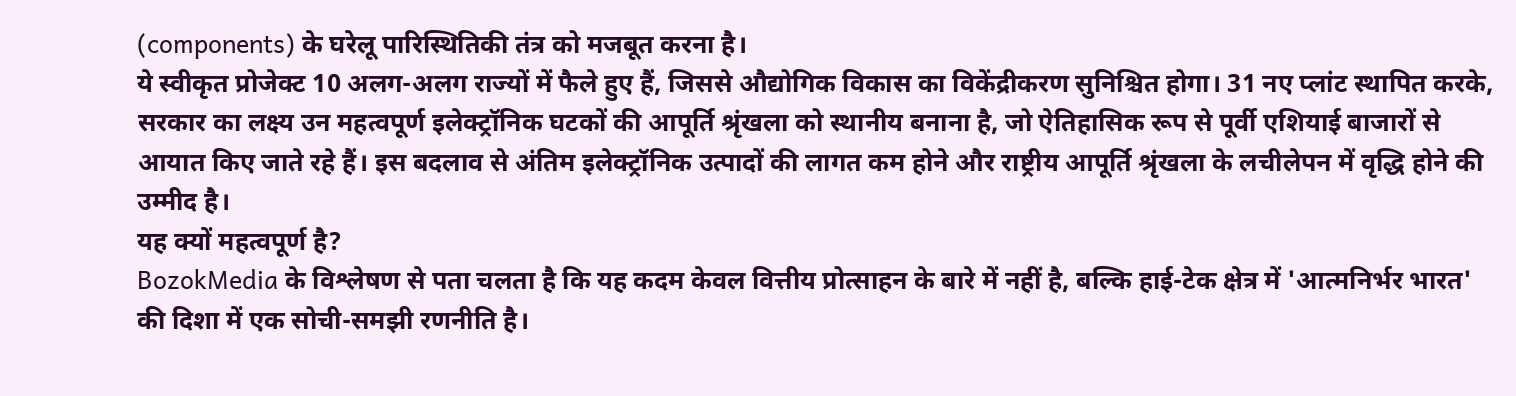(components) के घरेलू पारिस्थितिकी तंत्र को मजबूत करना है।
ये स्वीकृत प्रोजेक्ट 10 अलग-अलग राज्यों में फैले हुए हैं, जिससे औद्योगिक विकास का विकेंद्रीकरण सुनिश्चित होगा। 31 नए प्लांट स्थापित करके, सरकार का लक्ष्य उन महत्वपूर्ण इलेक्ट्रॉनिक घटकों की आपूर्ति श्रृंखला को स्थानीय बनाना है, जो ऐतिहासिक रूप से पूर्वी एशियाई बाजारों से आयात किए जाते रहे हैं। इस बदलाव से अंतिम इलेक्ट्रॉनिक उत्पादों की लागत कम होने और राष्ट्रीय आपूर्ति श्रृंखला के लचीलेपन में वृद्धि होने की उम्मीद है।
यह क्यों महत्वपूर्ण है?
BozokMedia के विश्लेषण से पता चलता है कि यह कदम केवल वित्तीय प्रोत्साहन के बारे में नहीं है, बल्कि हाई-टेक क्षेत्र में 'आत्मनिर्भर भारत' की दिशा में एक सोची-समझी रणनीति है।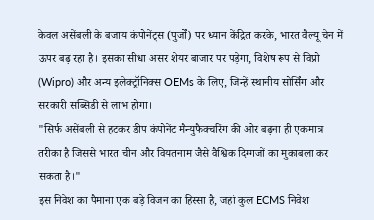केवल असेंबली के बजाय कंपोनेंट्स (पुर्जों) पर ध्यान केंद्रित करके, भारत वैल्यू चेन में ऊपर बढ़ रहा है। इसका सीधा असर शेयर बाजार पर पड़ेगा, विशेष रूप से विप्रो (Wipro) और अन्य इलेक्ट्रॉनिक्स OEMs के लिए, जिन्हें स्थानीय सोर्सिंग और सरकारी सब्सिडी से लाभ होगा।
"सिर्फ असेंबली से हटकर डीप कंपोनेंट मैन्युफैक्चरिंग की ओर बढ़ना ही एकमात्र तरीका है जिससे भारत चीन और वियतनाम जैसे वैश्विक दिग्गजों का मुकाबला कर सकता है।"
इस निवेश का पैमाना एक बड़े विजन का हिस्सा है, जहां कुल ECMS निवेश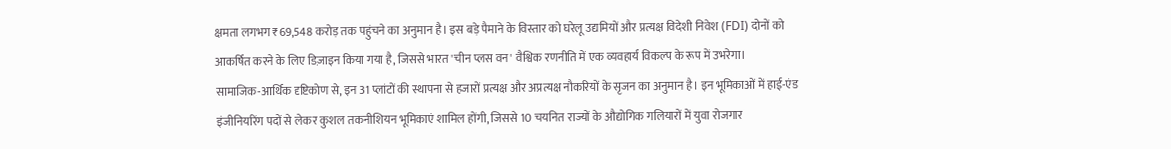क्षमता लगभग ₹69,548 करोड़ तक पहुंचने का अनुमान है। इस बड़े पैमाने के विस्तार को घरेलू उद्यमियों और प्रत्यक्ष विदेशी निवेश (FDI) दोनों को आकर्षित करने के लिए डिज़ाइन किया गया है, जिससे भारत 'चीन प्लस वन' वैश्विक रणनीति में एक व्यवहार्य विकल्प के रूप में उभरेगा।
सामाजिक-आर्थिक दृष्टिकोण से, इन 31 प्लांटों की स्थापना से हजारों प्रत्यक्ष और अप्रत्यक्ष नौकरियों के सृजन का अनुमान है। इन भूमिकाओं में हाई-एंड इंजीनियरिंग पदों से लेकर कुशल तकनीशियन भूमिकाएं शामिल होंगी, जिससे 10 चयनित राज्यों के औद्योगिक गलियारों में युवा रोजगार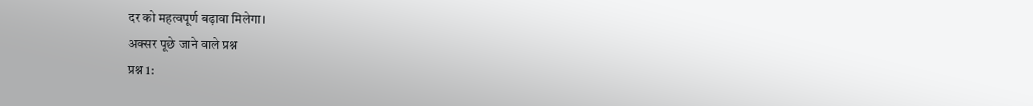दर को महत्वपूर्ण बढ़ावा मिलेगा।
अक्सर पूछे जाने वाले प्रश्न
प्रश्न 1: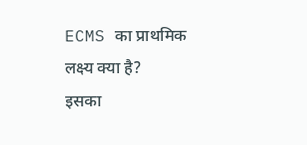ECMS का प्राथमिक लक्ष्य क्या है?
इसका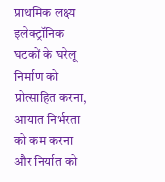प्राथमिक लक्ष्य इलेक्ट्रॉनिक घटकों के घरेलू निर्माण को प्रोत्साहित करना, आयात निर्भरता को कम करना और निर्यात को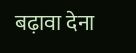बढ़ावा देना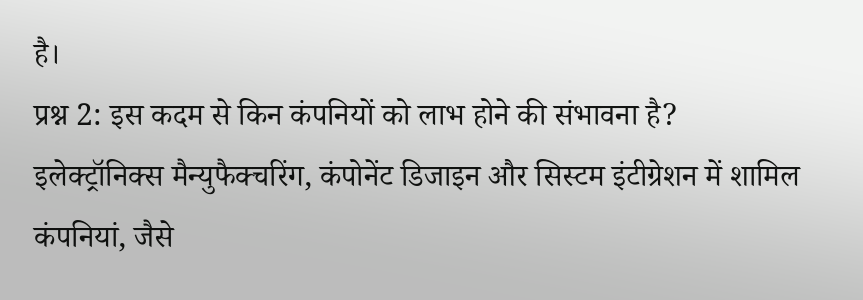है।
प्रश्न 2: इस कदम से किन कंपनियों को लाभ होने की संभावना है?
इलेक्ट्रॉनिक्स मैन्युफैक्चरिंग, कंपोनेंट डिजाइन और सिस्टम इंटीग्रेशन में शामिल कंपनियां, जैसे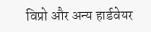विप्रो और अन्य हार्डवेयर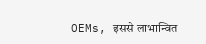OEMs, इससे लाभान्वित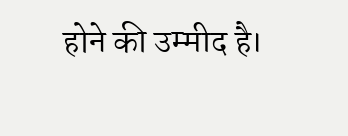होने की उम्मीद है।